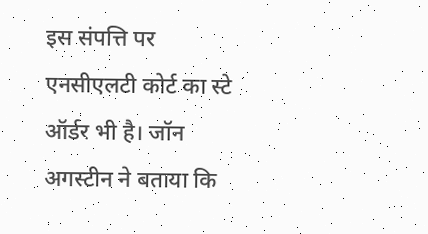इस संपत्ति पर एनसीएलटी कोर्ट का स्टे ऑर्डर भी है। जॉन अगस्टीन ने बताया कि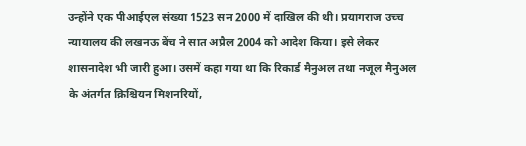उन्होंने एक पीआईएल संख्या 1523 सन 2000 में दाखिल की थी। प्रयागराज उच्च न्यायालय की लखनऊ बेंच ने सात अप्रैल 2004 को आदेश किया। इसे लेकर शासनादेश भी जारी हुआ। उसमें कहा गया था कि रिकार्ड मैनुअल तथा नजूल मैनुअल के अंतर्गत क्रिश्चियन मिशनरियों,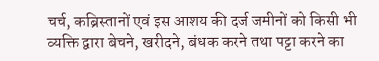चर्च, कब्रिस्तानों एवं इस आशय की दर्ज जमीनों को किसी भी व्यक्ति द्वारा बेचने, खरीदने, बंधक करने तथा पट्टा करने का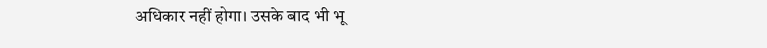अधिकार नहीं होगा। उसके बाद भी भू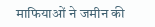माफियाओं ने जमीन की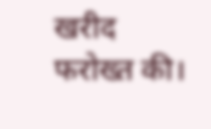खरीद फरोख्त की।